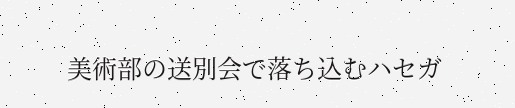美術部の送別会で落ち込むハセガ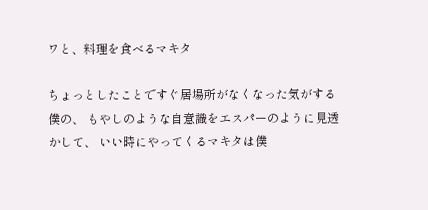ワと、料理を食べるマキタ

ちょっとしたことですぐ居場所がなくなった気がする僕の、 もやしのような自意識をエスパーのように見透かして、 いい時にやってくるマキタは僕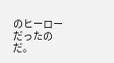のヒーローだったのだ。